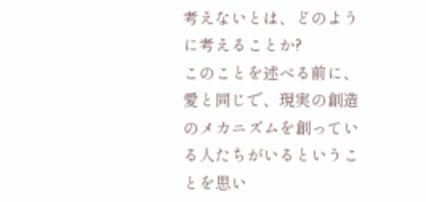考えないとは、どのように考えることか?
このことを述べる前に、愛と同じで、現実の創造のメカニズムを創っている人たちがいるということを思い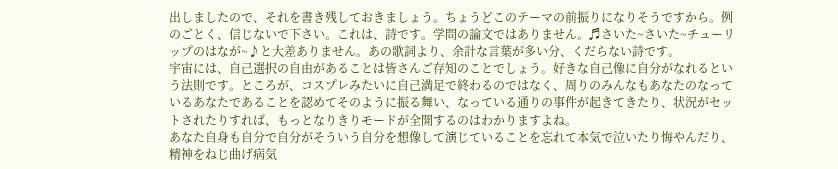出しましたので、それを書き残しておきましょう。ちょうどこのテーマの前振りになりそうですから。例のごとく、信じないで下さい。これは、詩です。学問の論文ではありません。♬さいた~さいた~チューリップのはなが~♪と大差ありません。あの歌詞より、余計な言葉が多い分、くだらない詩です。
宇宙には、自己選択の自由があることは皆さんご存知のことでしょう。好きな自己像に自分がなれるという法則です。ところが、コスプレみたいに自己満足で終わるのではなく、周りのみんなもあなたのなっているあなたであることを認めてそのように振る舞い、なっている通りの事件が起きてきたり、状況がセットされたりすれば、もっとなりきりモードが全開するのはわかりますよね。
あなた自身も自分で自分がそういう自分を想像して演じていることを忘れて本気で泣いたり悔やんだり、精神をねじ曲げ病気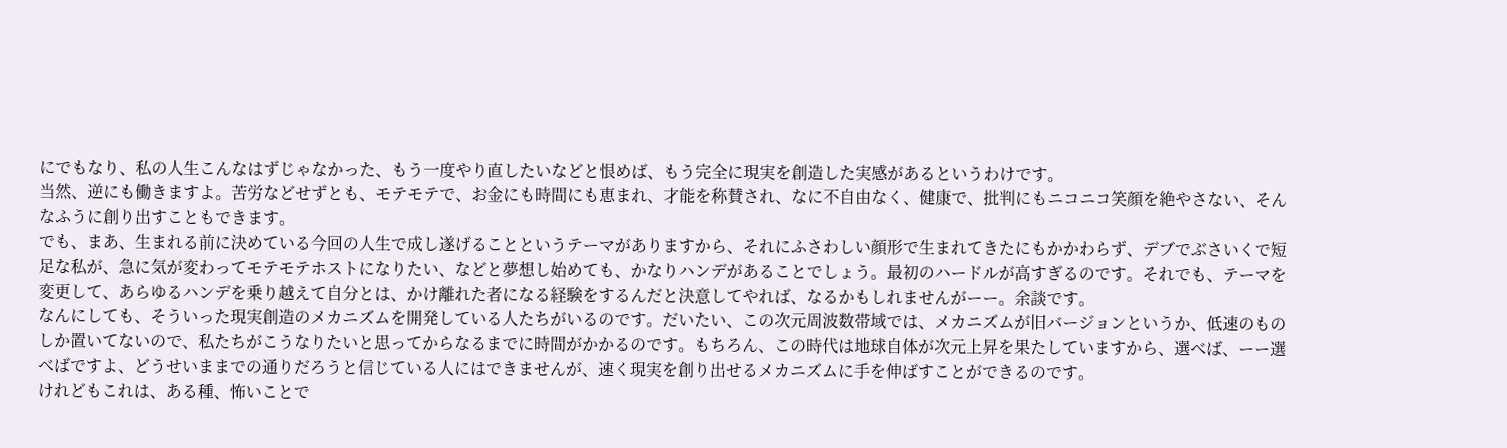にでもなり、私の人生こんなはずじゃなかった、もう一度やり直したいなどと恨めば、もう完全に現実を創造した実感があるというわけです。
当然、逆にも働きますよ。苦労などせずとも、モテモテで、お金にも時間にも恵まれ、才能を称賛され、なに不自由なく、健康で、批判にもニコニコ笑顔を絶やさない、そんなふうに創り出すこともできます。
でも、まあ、生まれる前に決めている今回の人生で成し遂げることというテーマがありますから、それにふさわしい顔形で生まれてきたにもかかわらず、デブでぶさいくで短足な私が、急に気が変わってモテモテホストになりたい、などと夢想し始めても、かなりハンデがあることでしょう。最初のハードルが高すぎるのです。それでも、テーマを変更して、あらゆるハンデを乗り越えて自分とは、かけ離れた者になる経験をするんだと決意してやれば、なるかもしれませんがーー。余談です。
なんにしても、そういった現実創造のメカニズムを開発している人たちがいるのです。だいたい、この次元周波数帯域では、メカニズムが旧バージョンというか、低速のものしか置いてないので、私たちがこうなりたいと思ってからなるまでに時間がかかるのです。もちろん、この時代は地球自体が次元上昇を果たしていますから、選べば、ーー選べばですよ、どうせいままでの通りだろうと信じている人にはできませんが、速く現実を創り出せるメカニズムに手を伸ばすことができるのです。
けれどもこれは、ある種、怖いことで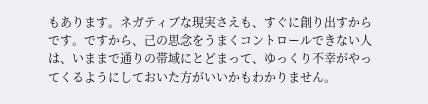もあります。ネガティブな現実さえも、すぐに創り出すからです。ですから、己の思念をうまくコントロールできない人は、いままで通りの帯域にとどまって、ゆっくり不幸がやってくるようにしておいた方がいいかもわかりません。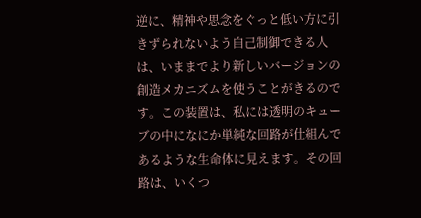逆に、精神や思念をぐっと低い方に引きずられないよう自己制御できる人は、いままでより新しいバージョンの創造メカニズムを使うことがきるのです。この装置は、私には透明のキューブの中になにか単純な回路が仕組んであるような生命体に見えます。その回路は、いくつ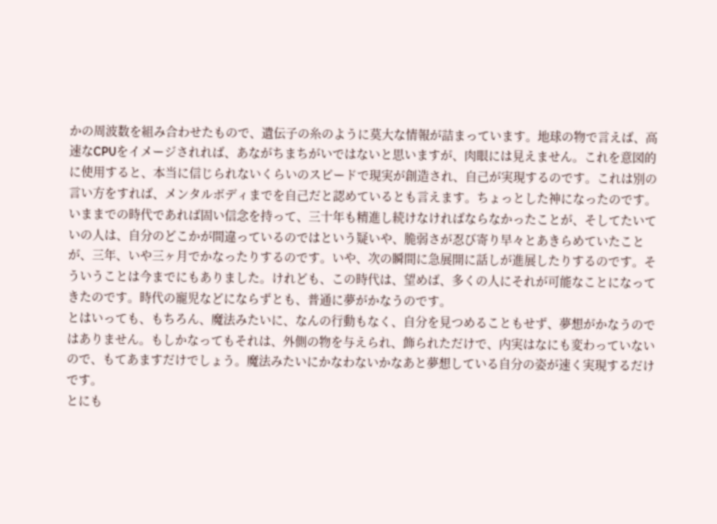かの周波数を組み合わせたもので、遺伝子の糸のように莫大な情報が詰まっています。地球の物で言えば、高速なCPUをイメージされれば、あながちまちがいではないと思いますが、肉眼には見えません。これを意図的に使用すると、本当に信じられないくらいのスピードで現実が創造され、自己が実現するのです。これは別の言い方をすれば、メンタルボディまでを自己だと認めているとも言えます。ちょっとした神になったのです。
いままでの時代であれば固い信念を持って、三十年も精進し続けなければならなかったことが、そしてたいていの人は、自分のどこかが間違っているのではという疑いや、脆弱さが忍び寄り早々とあきらめていたことが、三年、いや三ヶ月でかなったりするのです。いや、次の瞬間に急展開に話しが進展したりするのです。そういうことは今までにもありました。けれども、この時代は、望めば、多くの人にそれが可能なことになってきたのです。時代の寵児などにならずとも、普通に夢がかなうのです。
とはいっても、もちろん、魔法みたいに、なんの行動もなく、自分を見つめることもせず、夢想がかなうのではありません。もしかなってもそれは、外側の物を与えられ、飾られただけで、内実はなにも変わっていないので、もてあますだけでしょう。魔法みたいにかなわないかなあと夢想している自分の姿が速く実現するだけです。
とにも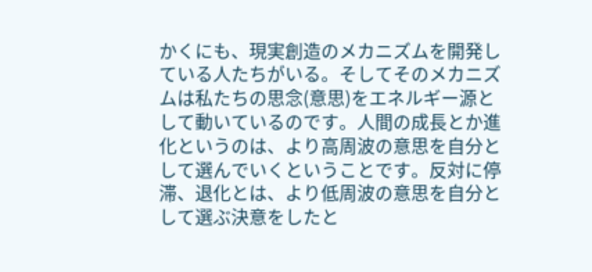かくにも、現実創造のメカニズムを開発している人たちがいる。そしてそのメカニズムは私たちの思念(意思)をエネルギー源として動いているのです。人間の成長とか進化というのは、より高周波の意思を自分として選んでいくということです。反対に停滞、退化とは、より低周波の意思を自分として選ぶ決意をしたと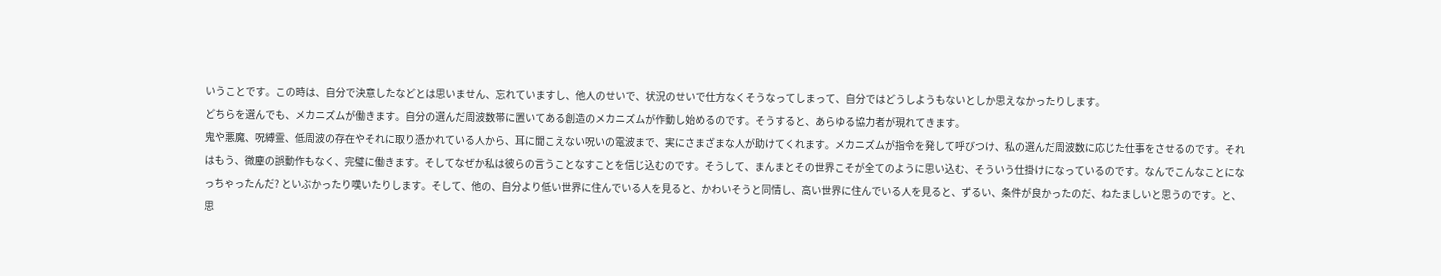いうことです。この時は、自分で決意したなどとは思いません、忘れていますし、他人のせいで、状況のせいで仕方なくそうなってしまって、自分ではどうしようもないとしか思えなかったりします。
どちらを選んでも、メカニズムが働きます。自分の選んだ周波数帯に置いてある創造のメカニズムが作動し始めるのです。そうすると、あらゆる協力者が現れてきます。
鬼や悪魔、呪縛霊、低周波の存在やそれに取り憑かれている人から、耳に聞こえない呪いの電波まで、実にさまざまな人が助けてくれます。メカニズムが指令を発して呼びつけ、私の選んだ周波数に応じた仕事をさせるのです。それはもう、微塵の誤動作もなく、完璧に働きます。そしてなぜか私は彼らの言うことなすことを信じ込むのです。そうして、まんまとその世界こそが全てのように思い込む、そういう仕掛けになっているのです。なんでこんなことになっちゃったんだ? といぶかったり嘆いたりします。そして、他の、自分より低い世界に住んでいる人を見ると、かわいそうと同情し、高い世界に住んでいる人を見ると、ずるい、条件が良かったのだ、ねたましいと思うのです。と、思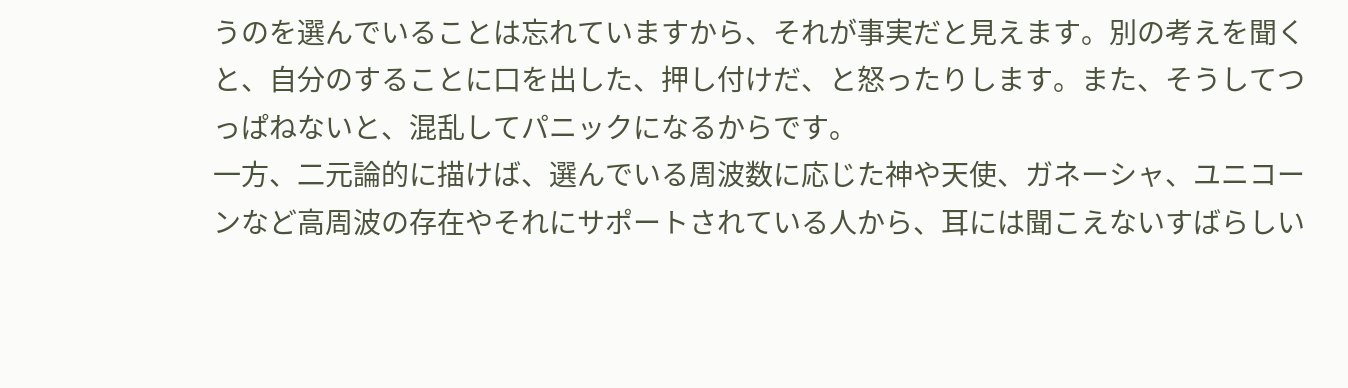うのを選んでいることは忘れていますから、それが事実だと見えます。別の考えを聞くと、自分のすることに口を出した、押し付けだ、と怒ったりします。また、そうしてつっぱねないと、混乱してパニックになるからです。
一方、二元論的に描けば、選んでいる周波数に応じた神や天使、ガネーシャ、ユニコーンなど高周波の存在やそれにサポートされている人から、耳には聞こえないすばらしい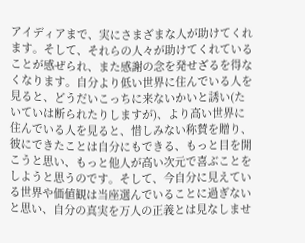アイディアまで、実にさまざまな人が助けてくれます。そして、それらの人々が助けてくれていることが感ぜられ、また感謝の念を発せざるを得なくなります。自分より低い世界に住んでいる人を見ると、どうだいこっちに来ないかいと誘い(たいていは断られたりしますが)、より高い世界に住んでいる人を見ると、惜しみない称賛を贈り、彼にできたことは自分にもできる、もっと目を開こうと思い、もっと他人が高い次元で喜ぶことをしようと思うのです。そして、今自分に見えている世界や価値観は当座選んでいることに過ぎないと思い、自分の真実を万人の正義とは見なしませ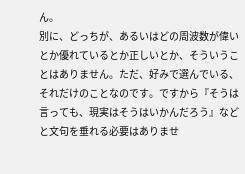ん。
別に、どっちが、あるいはどの周波数が偉いとか優れているとか正しいとか、そういうことはありません。ただ、好みで選んでいる、それだけのことなのです。ですから『そうは言っても、現実はそうはいかんだろう』などと文句を垂れる必要はありませ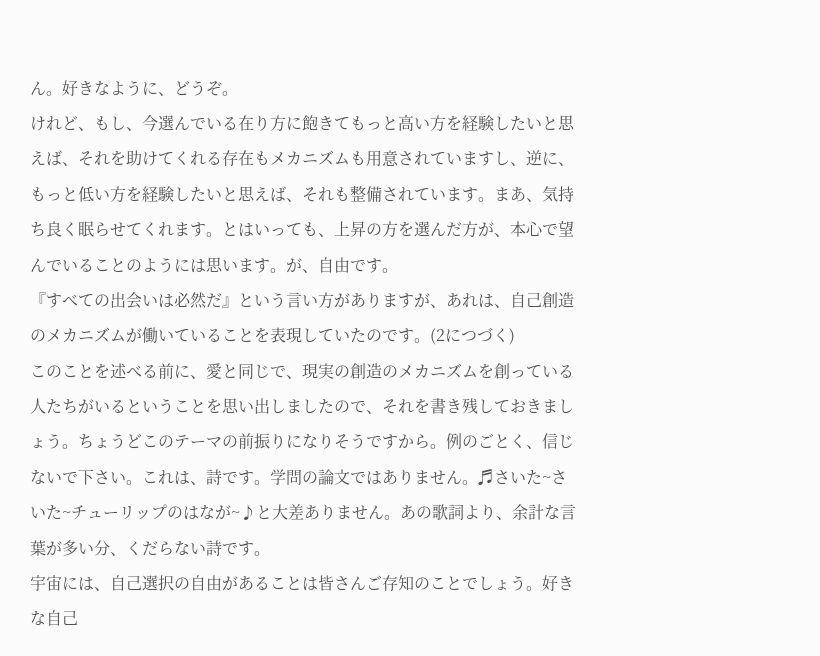ん。好きなように、どうぞ。
けれど、もし、今選んでいる在り方に飽きてもっと高い方を経験したいと思えば、それを助けてくれる存在もメカニズムも用意されていますし、逆に、もっと低い方を経験したいと思えば、それも整備されています。まあ、気持ち良く眠らせてくれます。とはいっても、上昇の方を選んだ方が、本心で望んでいることのようには思います。が、自由です。
『すべての出会いは必然だ』という言い方がありますが、あれは、自己創造のメカニズムが働いていることを表現していたのです。(2につづく)
このことを述べる前に、愛と同じで、現実の創造のメカニズムを創っている人たちがいるということを思い出しましたので、それを書き残しておきましょう。ちょうどこのテーマの前振りになりそうですから。例のごとく、信じないで下さい。これは、詩です。学問の論文ではありません。♬さいた~さいた~チューリップのはなが~♪と大差ありません。あの歌詞より、余計な言葉が多い分、くだらない詩です。
宇宙には、自己選択の自由があることは皆さんご存知のことでしょう。好きな自己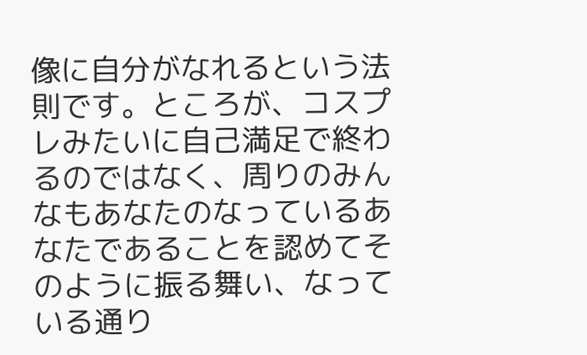像に自分がなれるという法則です。ところが、コスプレみたいに自己満足で終わるのではなく、周りのみんなもあなたのなっているあなたであることを認めてそのように振る舞い、なっている通り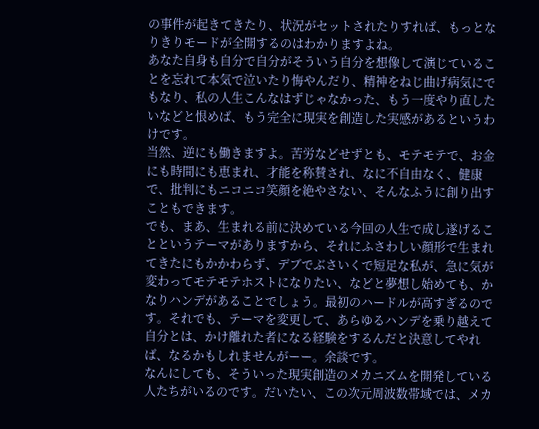の事件が起きてきたり、状況がセットされたりすれば、もっとなりきりモードが全開するのはわかりますよね。
あなた自身も自分で自分がそういう自分を想像して演じていることを忘れて本気で泣いたり悔やんだり、精神をねじ曲げ病気にでもなり、私の人生こんなはずじゃなかった、もう一度やり直したいなどと恨めば、もう完全に現実を創造した実感があるというわけです。
当然、逆にも働きますよ。苦労などせずとも、モテモテで、お金にも時間にも恵まれ、才能を称賛され、なに不自由なく、健康で、批判にもニコニコ笑顔を絶やさない、そんなふうに創り出すこともできます。
でも、まあ、生まれる前に決めている今回の人生で成し遂げることというテーマがありますから、それにふさわしい顔形で生まれてきたにもかかわらず、デブでぶさいくで短足な私が、急に気が変わってモテモテホストになりたい、などと夢想し始めても、かなりハンデがあることでしょう。最初のハードルが高すぎるのです。それでも、テーマを変更して、あらゆるハンデを乗り越えて自分とは、かけ離れた者になる経験をするんだと決意してやれば、なるかもしれませんがーー。余談です。
なんにしても、そういった現実創造のメカニズムを開発している人たちがいるのです。だいたい、この次元周波数帯域では、メカ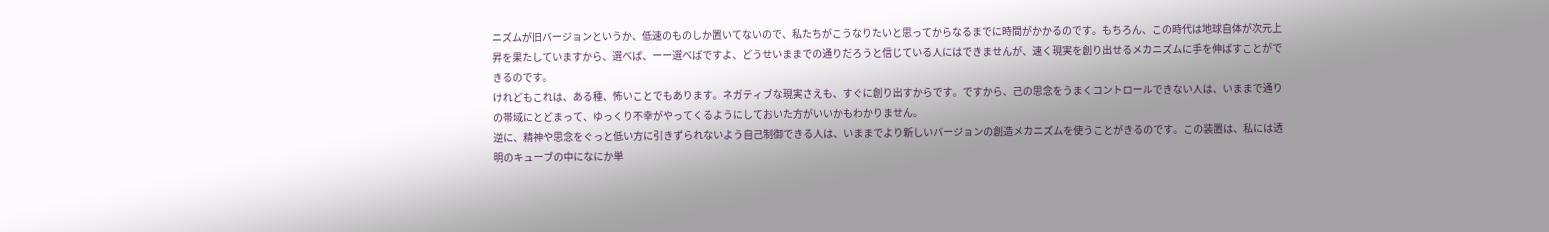ニズムが旧バージョンというか、低速のものしか置いてないので、私たちがこうなりたいと思ってからなるまでに時間がかかるのです。もちろん、この時代は地球自体が次元上昇を果たしていますから、選べば、ーー選べばですよ、どうせいままでの通りだろうと信じている人にはできませんが、速く現実を創り出せるメカニズムに手を伸ばすことができるのです。
けれどもこれは、ある種、怖いことでもあります。ネガティブな現実さえも、すぐに創り出すからです。ですから、己の思念をうまくコントロールできない人は、いままで通りの帯域にとどまって、ゆっくり不幸がやってくるようにしておいた方がいいかもわかりません。
逆に、精神や思念をぐっと低い方に引きずられないよう自己制御できる人は、いままでより新しいバージョンの創造メカニズムを使うことがきるのです。この装置は、私には透明のキューブの中になにか単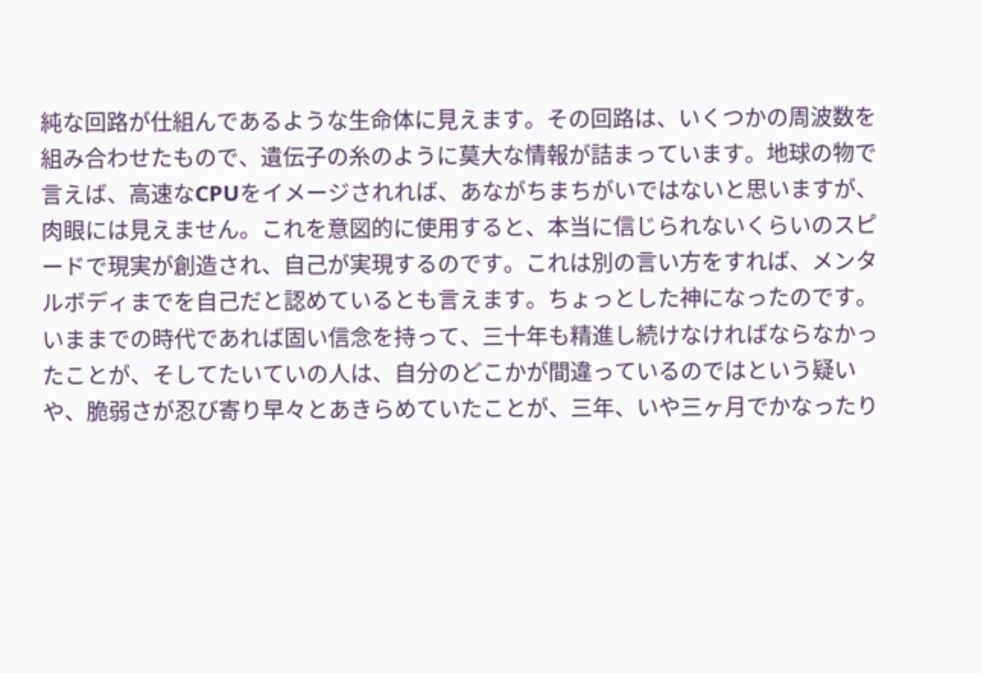純な回路が仕組んであるような生命体に見えます。その回路は、いくつかの周波数を組み合わせたもので、遺伝子の糸のように莫大な情報が詰まっています。地球の物で言えば、高速なCPUをイメージされれば、あながちまちがいではないと思いますが、肉眼には見えません。これを意図的に使用すると、本当に信じられないくらいのスピードで現実が創造され、自己が実現するのです。これは別の言い方をすれば、メンタルボディまでを自己だと認めているとも言えます。ちょっとした神になったのです。
いままでの時代であれば固い信念を持って、三十年も精進し続けなければならなかったことが、そしてたいていの人は、自分のどこかが間違っているのではという疑いや、脆弱さが忍び寄り早々とあきらめていたことが、三年、いや三ヶ月でかなったり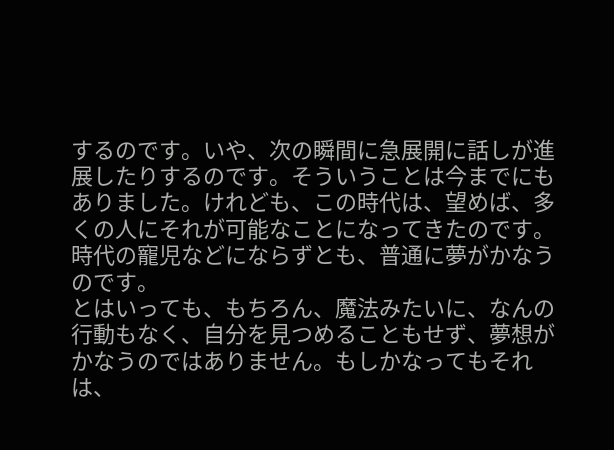するのです。いや、次の瞬間に急展開に話しが進展したりするのです。そういうことは今までにもありました。けれども、この時代は、望めば、多くの人にそれが可能なことになってきたのです。時代の寵児などにならずとも、普通に夢がかなうのです。
とはいっても、もちろん、魔法みたいに、なんの行動もなく、自分を見つめることもせず、夢想がかなうのではありません。もしかなってもそれは、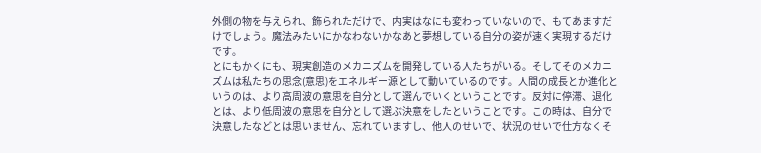外側の物を与えられ、飾られただけで、内実はなにも変わっていないので、もてあますだけでしょう。魔法みたいにかなわないかなあと夢想している自分の姿が速く実現するだけです。
とにもかくにも、現実創造のメカニズムを開発している人たちがいる。そしてそのメカニズムは私たちの思念(意思)をエネルギー源として動いているのです。人間の成長とか進化というのは、より高周波の意思を自分として選んでいくということです。反対に停滞、退化とは、より低周波の意思を自分として選ぶ決意をしたということです。この時は、自分で決意したなどとは思いません、忘れていますし、他人のせいで、状況のせいで仕方なくそ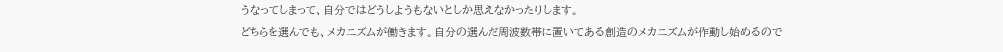うなってしまって、自分ではどうしようもないとしか思えなかったりします。
どちらを選んでも、メカニズムが働きます。自分の選んだ周波数帯に置いてある創造のメカニズムが作動し始めるので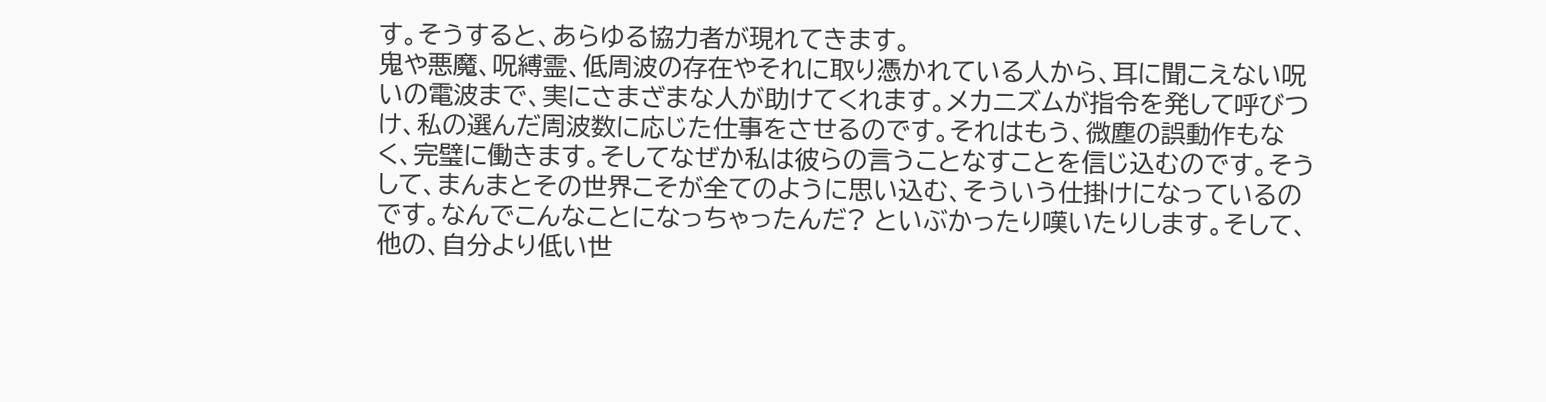す。そうすると、あらゆる協力者が現れてきます。
鬼や悪魔、呪縛霊、低周波の存在やそれに取り憑かれている人から、耳に聞こえない呪いの電波まで、実にさまざまな人が助けてくれます。メカニズムが指令を発して呼びつけ、私の選んだ周波数に応じた仕事をさせるのです。それはもう、微塵の誤動作もなく、完璧に働きます。そしてなぜか私は彼らの言うことなすことを信じ込むのです。そうして、まんまとその世界こそが全てのように思い込む、そういう仕掛けになっているのです。なんでこんなことになっちゃったんだ? といぶかったり嘆いたりします。そして、他の、自分より低い世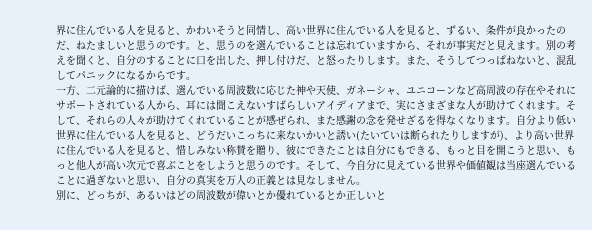界に住んでいる人を見ると、かわいそうと同情し、高い世界に住んでいる人を見ると、ずるい、条件が良かったのだ、ねたましいと思うのです。と、思うのを選んでいることは忘れていますから、それが事実だと見えます。別の考えを聞くと、自分のすることに口を出した、押し付けだ、と怒ったりします。また、そうしてつっぱねないと、混乱してパニックになるからです。
一方、二元論的に描けば、選んでいる周波数に応じた神や天使、ガネーシャ、ユニコーンなど高周波の存在やそれにサポートされている人から、耳には聞こえないすばらしいアイディアまで、実にさまざまな人が助けてくれます。そして、それらの人々が助けてくれていることが感ぜられ、また感謝の念を発せざるを得なくなります。自分より低い世界に住んでいる人を見ると、どうだいこっちに来ないかいと誘い(たいていは断られたりしますが)、より高い世界に住んでいる人を見ると、惜しみない称賛を贈り、彼にできたことは自分にもできる、もっと目を開こうと思い、もっと他人が高い次元で喜ぶことをしようと思うのです。そして、今自分に見えている世界や価値観は当座選んでいることに過ぎないと思い、自分の真実を万人の正義とは見なしません。
別に、どっちが、あるいはどの周波数が偉いとか優れているとか正しいと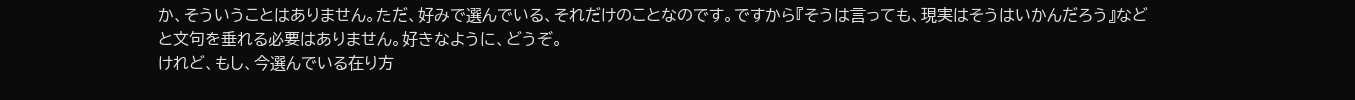か、そういうことはありません。ただ、好みで選んでいる、それだけのことなのです。ですから『そうは言っても、現実はそうはいかんだろう』などと文句を垂れる必要はありません。好きなように、どうぞ。
けれど、もし、今選んでいる在り方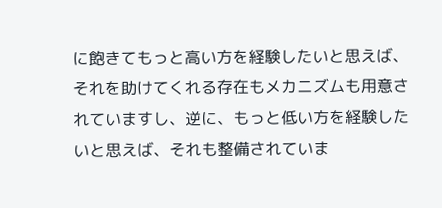に飽きてもっと高い方を経験したいと思えば、それを助けてくれる存在もメカニズムも用意されていますし、逆に、もっと低い方を経験したいと思えば、それも整備されていま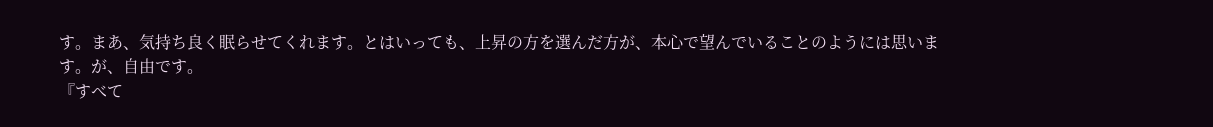す。まあ、気持ち良く眠らせてくれます。とはいっても、上昇の方を選んだ方が、本心で望んでいることのようには思います。が、自由です。
『すべて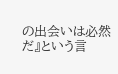の出会いは必然だ』という言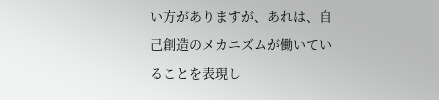い方がありますが、あれは、自己創造のメカニズムが働いていることを表現し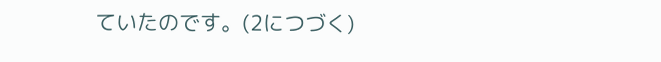ていたのです。(2につづく)